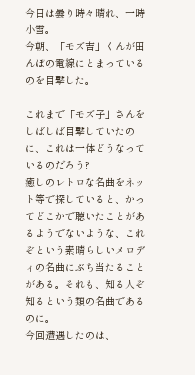今日は曇り時々晴れ、一時小雪。
今朝、「モズ吉」くんが田んぼの電線にとまっているのを目撃した。

これまで「モズ子」さんをしばしば目撃していたのに、これは一体どうなっているのだろう?
癒しのレトロな名曲をネット等で探していると、かってどこかで聴いたことがあるようでないような、これぞという素晴らしいメロディの名曲にぶち当たることがある。それも、知る人ぞ知るという類の名曲であるのに。
今回遭遇したのは、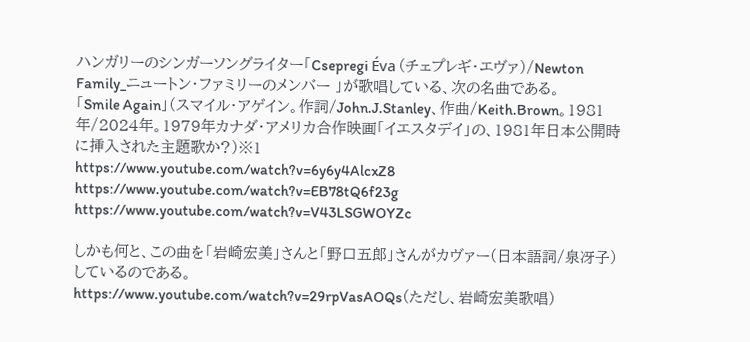ハンガリーのシンガーソングライター「Csepregi Éva (チェプレギ・エヴァ)/Newton Family_ニュートン・ファミリーのメンバー 」が歌唱している、次の名曲である。
「Smile Again」(スマイル・アゲイン。作詞/John.J.Stanley、作曲/Keith.Brown。1981年/2024年。1979年カナダ・アメリカ合作映画「イエスタデイ」の、1981年日本公開時に挿入された主題歌か?)※1
https://www.youtube.com/watch?v=6y6y4AlcxZ8
https://www.youtube.com/watch?v=EB78tQ6f23g
https://www.youtube.com/watch?v=V43LSGWOYZc

しかも何と、この曲を「岩崎宏美」さんと「野口五郎」さんがカヴァー(日本語詞/泉冴子)しているのである。
https://www.youtube.com/watch?v=29rpVasAOQs(ただし、岩崎宏美歌唱)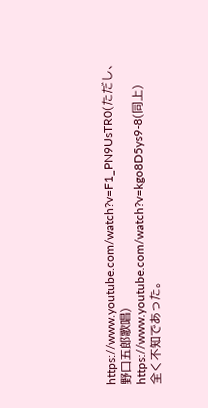https://www.youtube.com/watch?v=F1_PN9UsTR0(ただし、野口五郎歌唱)
https://www.youtube.com/watch?v=kgo8D5ys9-8(同上)
全く不知であった。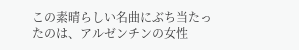この素晴らしい名曲にぶち当たったのは、アルゼンチンの女性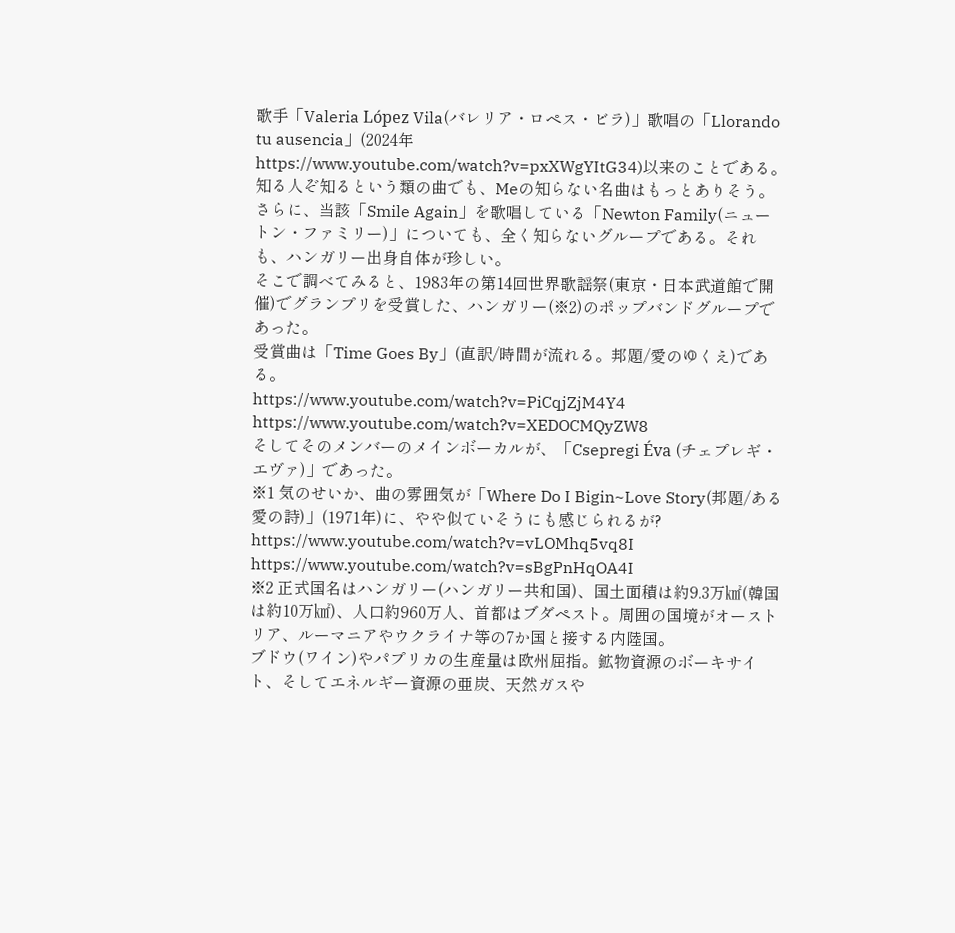歌手「Valeria López Vila(バレリア・ロペス・ビラ)」歌唱の「Llorando tu ausencia」(2024年 https://www.youtube.com/watch?v=pxXWgYItG34)以来のことである。
知る人ぞ知るという類の曲でも、Meの知らない名曲はもっとありそう。
さらに、当該「Smile Again」を歌唱している「Newton Family(ニュートン・ファミリー)」についても、全く知らないグループである。それも、ハンガリー出身自体が珍しい。
そこで調べてみると、1983年の第14回世界歌謡祭(東京・日本武道館で開催)でグランプリを受賞した、ハンガリー(※2)のポップバンドグループであった。
受賞曲は「Time Goes By」(直訳/時間が流れる。邦題/愛のゆくえ)である。
https://www.youtube.com/watch?v=PiCqjZjM4Y4
https://www.youtube.com/watch?v=XEDOCMQyZW8
そしてそのメンバーのメインボーカルが、「Csepregi Éva (チェプレギ・エヴァ)」であった。
※1 気のせいか、曲の雰囲気が「Where Do I Bigin~Love Story(邦題/ある愛の詩)」(1971年)に、やや似ていそうにも感じられるが?
https://www.youtube.com/watch?v=vLOMhq5vq8I
https://www.youtube.com/watch?v=sBgPnHqOA4I
※2 正式国名はハンガリー(ハンガリー共和国)、国土面積は約9.3万㎢(韓国は約10万㎢)、人口約960万人、首都はブダペスト。周囲の国境がオーストリア、ルーマニアやウクライナ等の7か国と接する内陸国。
ブドウ(ワイン)やパプリカの生産量は欧州屈指。鉱物資源のボーキサイト、そしてエネルギー資源の亜炭、天然ガスや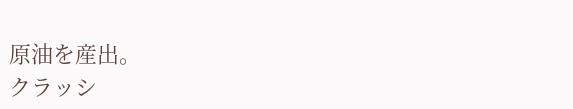原油を産出。
クラッシ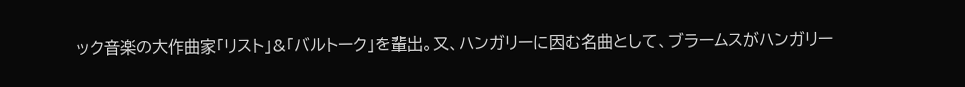ック音楽の大作曲家「リスト」&「バルトーク」を輩出。又、ハンガリーに因む名曲として、ブラームスがハンガリー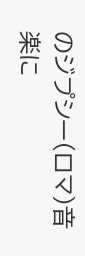のジプシー(ロマ)音楽に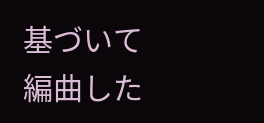基づいて編曲した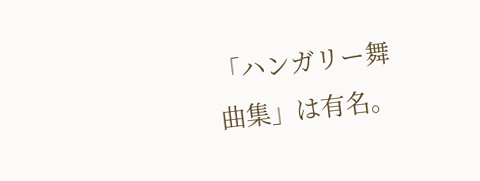「ハンガリー舞曲集」は有名。